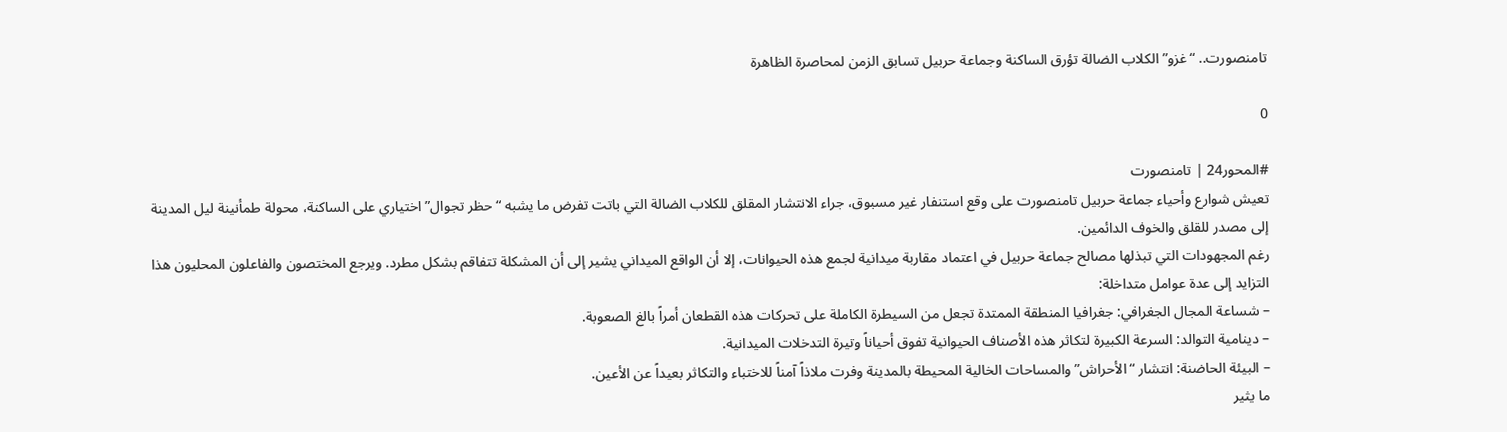تامنصورت.. “غزو” الكلاب الضالة تؤرق الساكنة وجماعة حربيل تسابق الزمن لمحاصرة الظاهرة

0

#المحور24 | تامنصورت
تعيش شوارع وأحياء جماعة حربيل تامنصورت على وقع استنفار غير مسبوق، جراء الانتشار المقلق للكلاب الضالة التي باتت تفرض ما يشبه “حظر تجوال” اختياري على الساكنة، محولة طمأنينة ليل المدينة إلى مصدر للقلق والخوف الدائمين.
رغم المجهودات التي تبذلها مصالح جماعة حربيل في اعتماد مقاربة ميدانية لجمع هذه الحيوانات، إلا أن الواقع الميداني يشير إلى أن المشكلة تتفاقم بشكل مطرد. ويرجع المختصون والفاعلون المحليون هذا التزايد إلى عدة عوامل متداخلة:
– شساعة المجال الجغرافي: جغرافيا المنطقة الممتدة تجعل من السيطرة الكاملة على تحركات هذه القطعان أمراً بالغ الصعوبة.
– دينامية التوالد: السرعة الكبيرة لتكاثر هذه الأصناف الحيوانية تفوق أحياناً وتيرة التدخلات الميدانية.
– البيئة الحاضنة: انتشار “الأحراش” والمساحات الخالية المحيطة بالمدينة وفرت ملاذاً آمناً للاختباء والتكاثر بعيداً عن الأعين.
ما يثير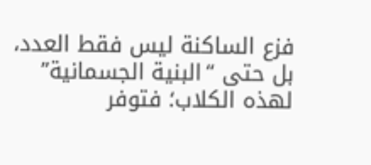فزع الساكنة ليس فقط العدد، بل حتى “البنية الجسمانية” لهذه الكلاب؛ فتوفر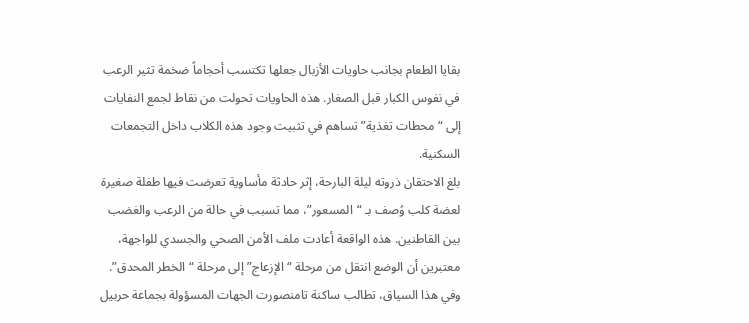بقايا الطعام بجانب حاويات الأزبال جعلها تكتسب أحجاماً ضخمة تثير الرعب في نفوس الكبار قبل الصغار. هذه الحاويات تحولت من نقاط لجمع النفايات إلى “محطات تغذية” تساهم في تثبيت وجود هذه الكلاب داخل التجمعات السكنية.
بلغ الاحتقان ذروته ليلة البارحة، إثر حادثة مأساوية تعرضت فيها طفلة صغيرة لعضة كلب وُصف بـ “المسعور”، مما تسبب في حالة من الرعب والغضب بين القاطنين. هذه الواقعة أعادت ملف الأمن الصحي والجسدي للواجهة، معتبرين أن الوضع انتقل من مرحلة “الإزعاج” إلى مرحلة “الخطر المحدق”.
وفي هذا السياق، تطالب ساكنة تامنصورت الجهات المسؤولة بجماعة حربيل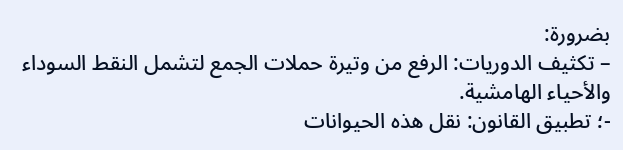بضرورة:
– تكثيف الدوريات: الرفع من وتيرة حملات الجمع لتشمل النقط السوداء والأحياء الهامشية.
-؛ تطبيق القانون: نقل هذه الحيوانات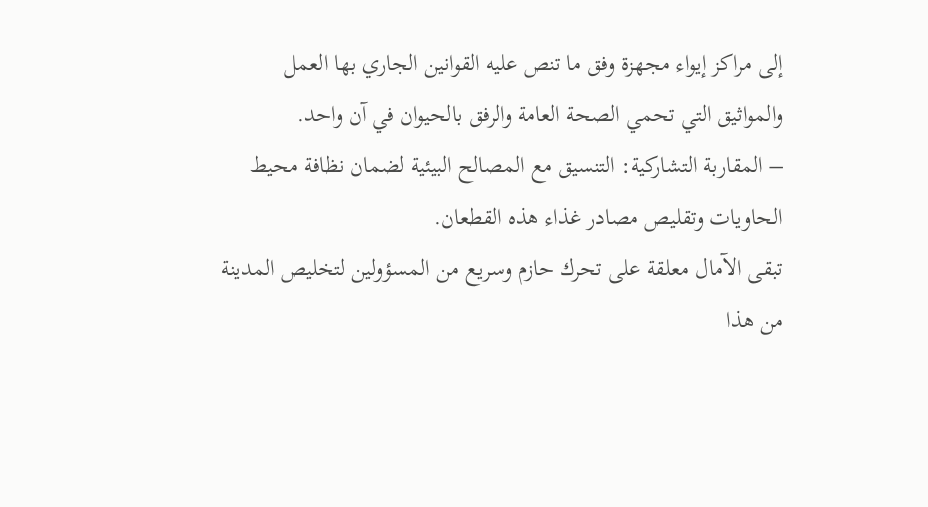إلى مراكز إيواء مجهزة وفق ما تنص عليه القوانين الجاري بها العمل والمواثيق التي تحمي الصحة العامة والرفق بالحيوان في آن واحد.
– المقاربة التشاركية: التنسيق مع المصالح البيئية لضمان نظافة محيط الحاويات وتقليص مصادر غذاء هذه القطعان.
تبقى الآمال معلقة على تحرك حازم وسريع من المسؤولين لتخليص المدينة من هذا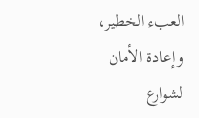العبء الخطير، وإعادة الأمان لشوارع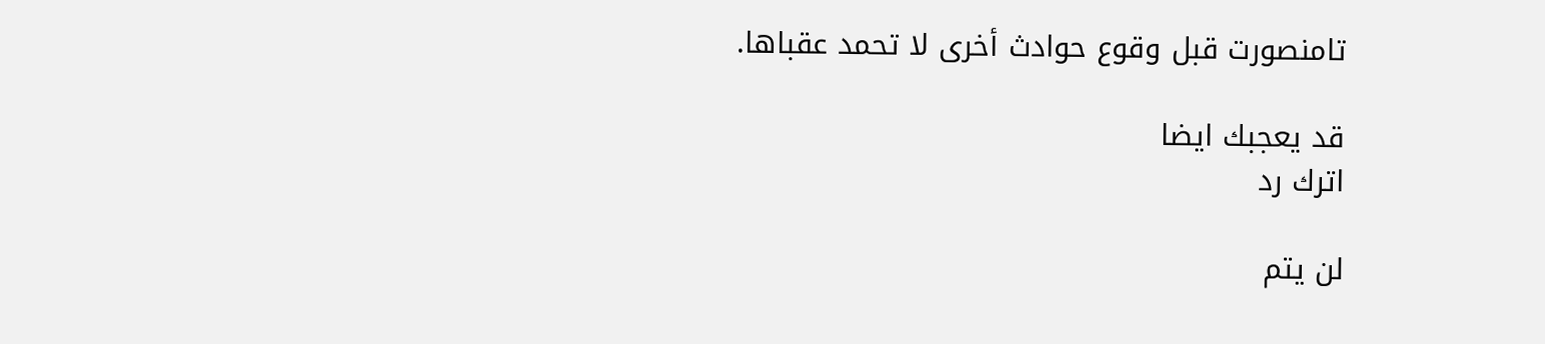تامنصورت قبل وقوع حوادث أخرى لا تحمد عقباها.

قد يعجبك ايضا
اترك رد

لن يتم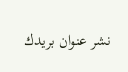نشر عنوان بريدك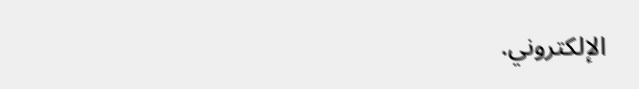الإلكتروني.